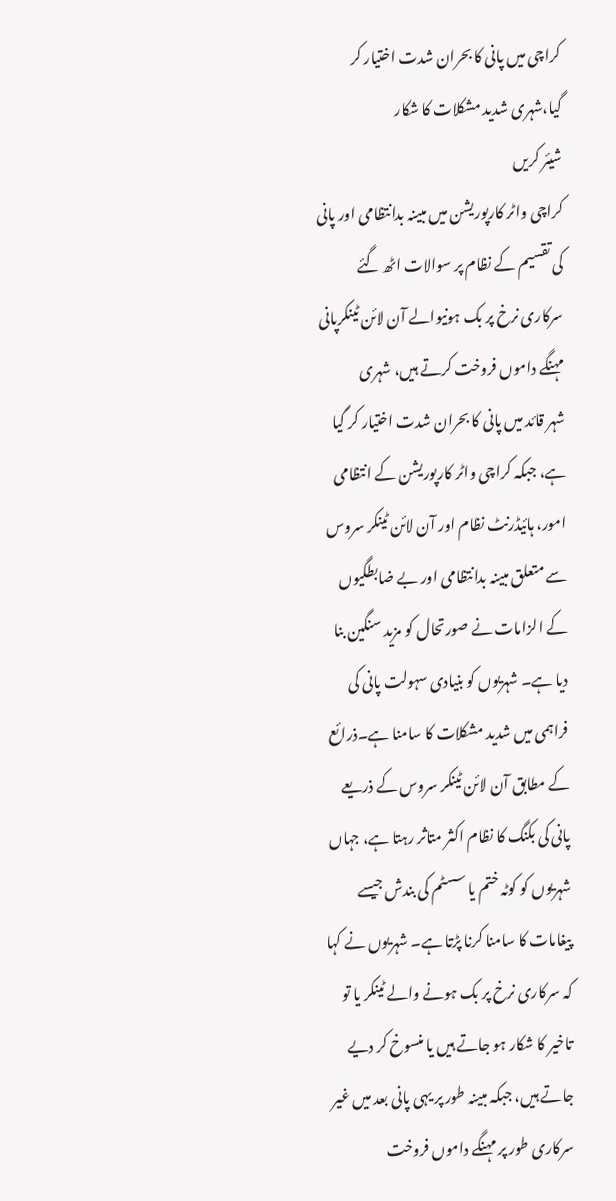کراچی میں پانی کا بحران شدت اختیار کر گیا،شہری شدید مشکلات کا شکار
شیئر کریں
کراچی واٹر کارپوریشن میں مبینہ بدانتظامی اور پانی کی تقسیم کے نظام پر سوالات اٹھ گئے
سرکاری نرخ پر بک ہونیوالے آن لائن ٹینکرپانی مہنگے داموں فروخت کرتے ہیں، شہری
شہر قائد میں پانی کا بحران شدت اختیار کر گیا ہے، جبکہ کراچی واٹر کارپوریشن کے انتظامی امور، ہائیڈرنٹ نظام اور آن لائن ٹینکر سروس سے متعلق مبینہ بدانتظامی اور بے ضابطگیوں کے الزامات نے صورتحال کو مزید سنگین بنا دیا ہے۔ شہریوں کو بنیادی سہولت پانی کی فراہمی میں شدید مشکلات کا سامنا ہے۔ذرائع کے مطابق آن لائن ٹینکر سروس کے ذریعے پانی کی بکنگ کا نظام اکثر متاثر رہتا ہے، جہاں شہریوں کو کوٹہ ختم یا سسٹم کی بندش جیسے پیغامات کا سامنا کرنا پڑتا ہے۔ شہریوں نے کہا کہ سرکاری نرخ پر بک ہونے والے ٹینکر یا تو تاخیر کا شکار ہو جاتے ہیں یا منسوخ کر دیے جاتے ہیں، جبکہ مبینہ طور پر یہی پانی بعد میں غیر سرکاری طور پر مہنگے داموں فروخت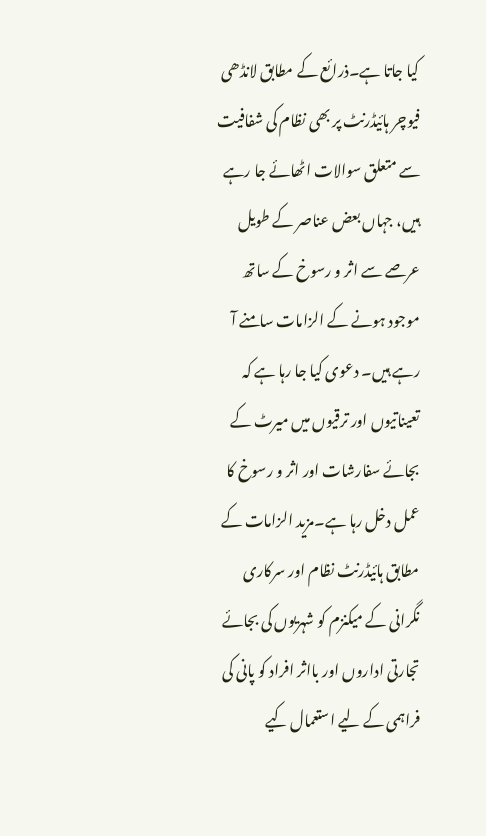کیا جاتا ہے۔ذرائع کے مطابق لانڈھی فیوچر ہائیڈرنٹ پر بھی نظام کی شفافیت سے متعلق سوالات اٹھائے جا رہے ہیں، جہاں بعض عناصر کے طویل عرصے سے اثر و رسوخ کے ساتھ موجود ہونے کے الزامات سامنے آ رہے ہیں۔ دعوی کیا جا رہا ہے کہ تعیناتیوں اور ترقیوں میں میرٹ کے بجائے سفارشات اور اثر و رسوخ کا عمل دخل رہا ہے۔مزید الزامات کے مطابق ہائیڈرنٹ نظام اور سرکاری نگرانی کے میکنزم کو شہریوں کی بجائے تجارتی اداروں اور بااثر افراد کو پانی کی فراہمی کے لیے استعمال کیے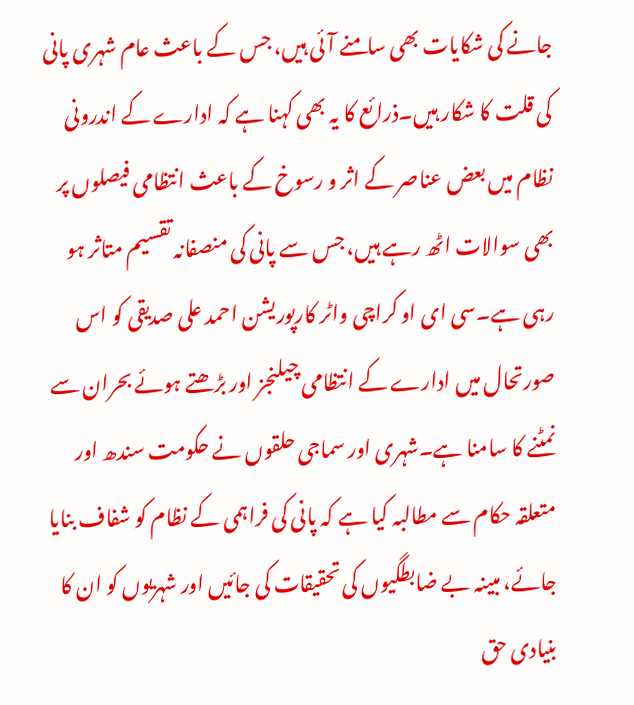جانے کی شکایات بھی سامنے آئی ہیں، جس کے باعث عام شہری پانی کی قلت کا شکار ہیں۔ذرائع کا یہ بھی کہنا ہے کہ ادارے کے اندرونی نظام میں بعض عناصر کے اثر و رسوخ کے باعث انتظامی فیصلوں پر بھی سوالات اٹھ رہے ہیں، جس سے پانی کی منصفانہ تقسیم متاثر ہو رہی ہے۔سی ای او کراچی واٹر کارپوریشن احمد علی صدیقی کو اس صورتحال میں ادارے کے انتظامی چیلنجز اور بڑھتے ہوئے بحران سے نمٹنے کا سامنا ہے۔شہری اور سماجی حلقوں نے حکومت سندھ اور متعلقہ حکام سے مطالبہ کیا ہے کہ پانی کی فراہمی کے نظام کو شفاف بنایا جائے، مبینہ بے ضابطگیوں کی تحقیقات کی جائیں اور شہریوں کو ان کا بنیادی حق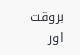بروقت اور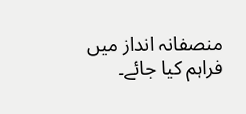منصفانہ انداز میں فراہم کیا جائے۔